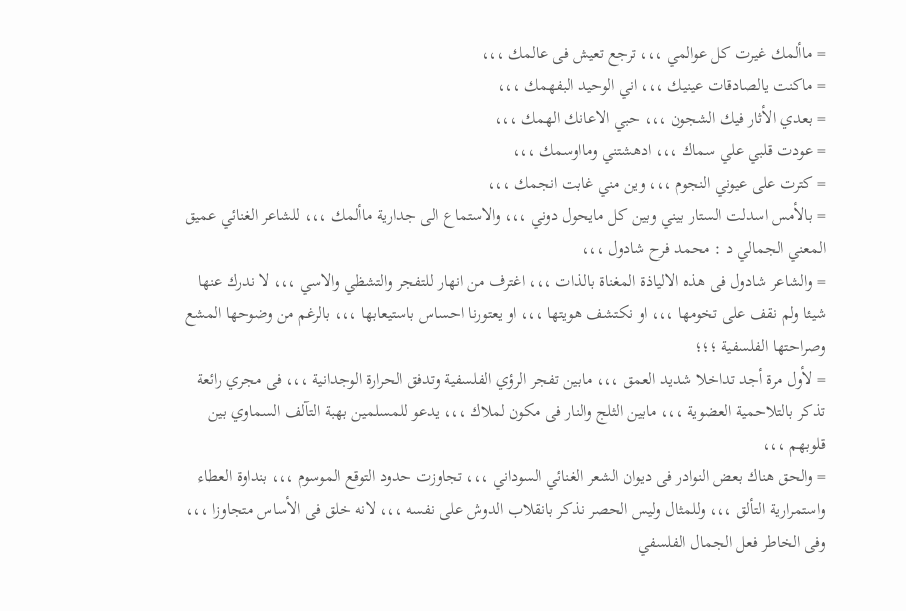= ماألمك غيرت كل عوالمي ،،، ترجع تعيش فى عالمك ،،،
= ماكنت يالصادقات عينيك ،،، اني الوحيد البفهمك ،،،
= بعدي الأثار فيك الشجون ،،، حبي الاعانك الهمك ،،،
= عودت قلبي علي سماك ،،، ادهشتني ومااوسمك ،،،
= كترت على عيوني النجوم ،،، وين مني غابت انجمك ،،،
= بالأمس اسدلت الستار بيني وبين كل مايحول دوني ،،، والاستماع الى جدارية ماألمك ،،، للشاعر الغنائي عميق المعني الجمالي د : محمد فرح شادول ،،،
= والشاعر شادول فى هذه الالياذة المغناة بالذات ،،، اغترف من انهار للتفجر والتشظي والاسي ،،، لا ندرك عنها شيئا ولم نقف على تخومها ،،، او نكتشف هويتها ،،، او يعتورنا احساس باستيعابها ،،، بالرغم من وضوحها المشع وصراحتها الفلسفية ؛؛؛
= لأول مرة أجد تداخلا شديد العمق ،،، مابين تفجر الرؤي الفلسفية وتدفق الحرارة الوجدانية ،،، فى مجري رائعة تذكر بالتلاحمية العضوية ،،، مابين الثلج والنار فى مكون لملاك ،،، يدعو للمسلمين بهبة التآلف السماوي بين قلوبهم ،،،
= والحق هناك بعض النوادر فى ديوان الشعر الغنائي السوداني ،،، تجاوزت حدود التوقع الموسوم ،،، بنداوة العطاء واستمرارية التألق ،،، وللمثال وليس الحصر نذكر بانقلاب الدوش على نفسه ،،، لانه خلق فى الأساس متجاوزا ،،، وفى الخاطر فعل الجمال الفلسفي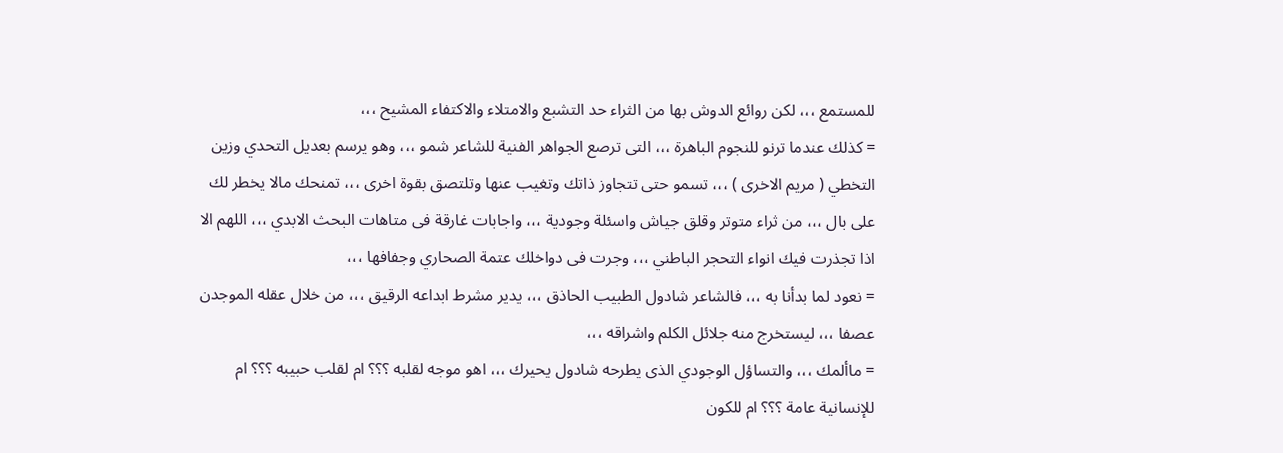للمستمع ،،، لكن روائع الدوش بها من الثراء حد التشبع والامتلاء والاكتفاء المشيح ،،،
= كذلك عندما ترنو للنجوم الباهرة ،،، التى ترصع الجواهر الفنية للشاعر شمو ،،، وهو يرسم بعديل التحدي وزين التخطي ( مريم الاخرى ) ،،، تسمو حتى تتجاوز ذاتك وتغيب عنها وتلتصق بقوة اخرى ،،، تمنحك مالا يخطر لك على بال ،،، من ثراء متوتر وقلق جياش واسئلة وجودية ،،، واجابات غارقة فى متاهات البحث الابدي ،،، اللهم الا اذا تجذرت فيك انواء التحجر الباطني ،،، وجرت فى دواخلك عتمة الصحاري وجفافها ،،،
= نعود لما بدأنا به ،،، فالشاعر شادول الطبيب الحاذق ،،، يدير مشرط ابداعه الرقيق ،،، من خلال عقله الموجدن عصفا ،،، ليستخرج منه جلائل الكلم واشراقه ،،،
= ماألمك ،،، والتساؤل الوجودي الذى يطرحه شادول يحيرك ،،، اهو موجه لقلبه ؟؟؟ ام لقلب حبيبه ؟؟؟ ام للإنسانية عامة ؟؟؟ ام للكون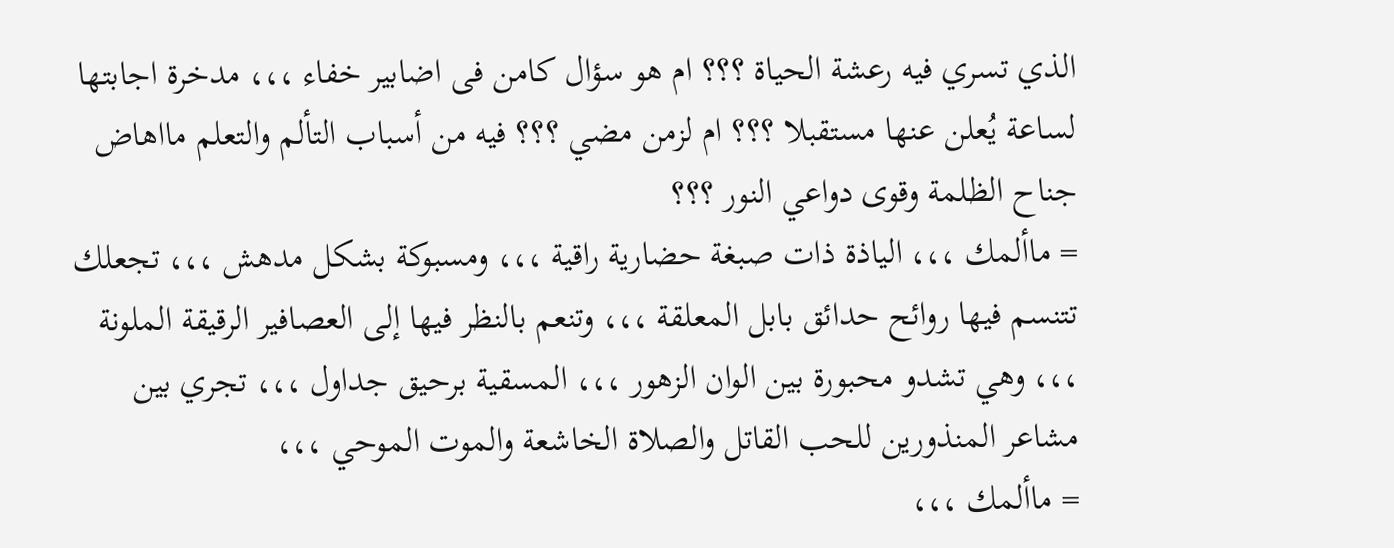الذي تسري فيه رعشة الحياة ؟؟؟ ام هو سؤال كامن فى اضابير خفاء ،،، مدخرة اجابتها لساعة يُعلن عنها مستقبلا ؟؟؟ ام لزمن مضي ؟؟؟ فيه من أسباب التألم والتعلم مااهاض جناح الظلمة وقوى دواعي النور ؟؟؟
= ماألمك ،،، الياذة ذات صبغة حضارية راقية ،،، ومسبوكة بشكل مدهش ،،، تجعلك تتنسم فيها روائح حدائق بابل المعلقة ،،، وتنعم بالنظر فيها إلى العصافير الرقيقة الملونة ،،، وهي تشدو محبورة بين الوان الزهور ،،، المسقية برحيق جداول ،،، تجري بين مشاعر المنذورين للحب القاتل والصلاة الخاشعة والموت الموحي ،،،
= ماألمك ،،،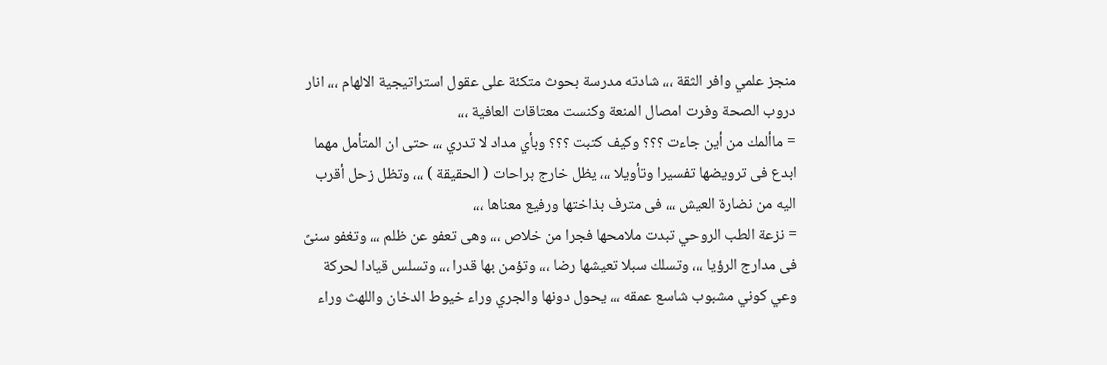منجز علمي وافر الثقة ،،، شادته مدرسة بحوث متكئة على عقول استراتيجية الالهام ،،، انار دروب الصحة وفرت امصال المنعة وكنست معتاقات العافية ،،،
= ماألمك من أين جاءت ؟؟؟ وكيف كتبت ؟؟؟ وبأي مداد لا تدري ،،، حتى ان المتأمل مهما ابدع فى ترويضها تفسيرا وتأويلا ،،، يظل خارج براحات ( الحقيقة ) ،،، وتظل زحل أقرب اليه من نضارة العيش ،،، فى مترف بذاختها ورفيع معناها ،،،
= نزعة الطب الروحي تبدت ملامحها فجرا من خلاص ،،، وهى تعفو عن ظلم ،،، وتغفو سنىً فى مدارج الرؤيا ،،، وتسلك سبلا تعيشها رضا ،،، وتؤمن بها قدرا ،،، وتسلس قيادا لحركة وعي كوني مشبوب شاسع عمقه ،،، يحول دونها والجري وراء خيوط الدخان واللهث وراء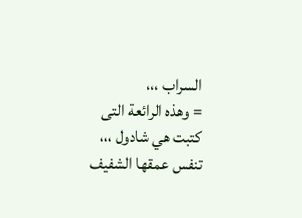السراب ،،،
= وهذه الرائعة التى كتبت هي شادول ،،، تنفس عمقها الشفيف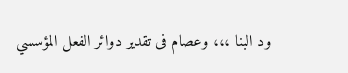ود البنا ،،، وعصام فى تقدير دوائر الفعل المؤسسي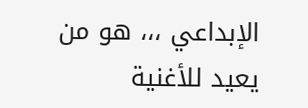الإبداعي ،،، هو من يعيد للأغنية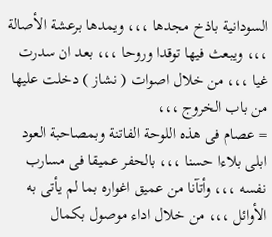السودانية باذخ مجدها ،،، ويمدها برعشة الأصالة ،،، ويبعث فيها توقدا وروحا ،،، بعد ان سدرت غيا ،،، من خلال اصوات ( نشاز ) دخلت عليها من باب الخروج ،،،
= عصام فى هذه اللوحة الفاتنة وبمصاحبة العود ابلى بلاءا حسنا ،،، بالحفر عميقا فى مسارب نفسه ،،، وأتآنا من عميق اغواره بما لم يأتى به الأوائل ،،، من خلال اداء موصول بكمال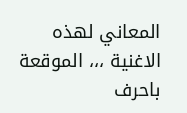المعاني لهذه الاغنية ،،، الموقعة باحرف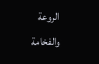الروعة والفخامة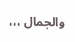والجمال ،،،